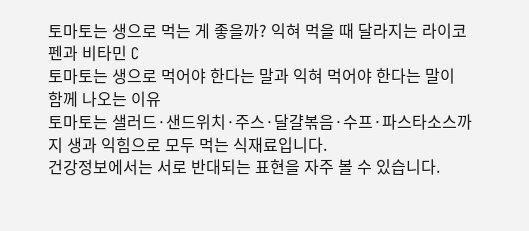토마토는 생으로 먹는 게 좋을까? 익혀 먹을 때 달라지는 라이코펜과 비타민 C
토마토는 생으로 먹어야 한다는 말과 익혀 먹어야 한다는 말이 함께 나오는 이유
토마토는 샐러드·샌드위치·주스·달걀볶음·수프·파스타소스까지 생과 익힘으로 모두 먹는 식재료입니다.
건강정보에서는 서로 반대되는 표현을 자주 볼 수 있습니다.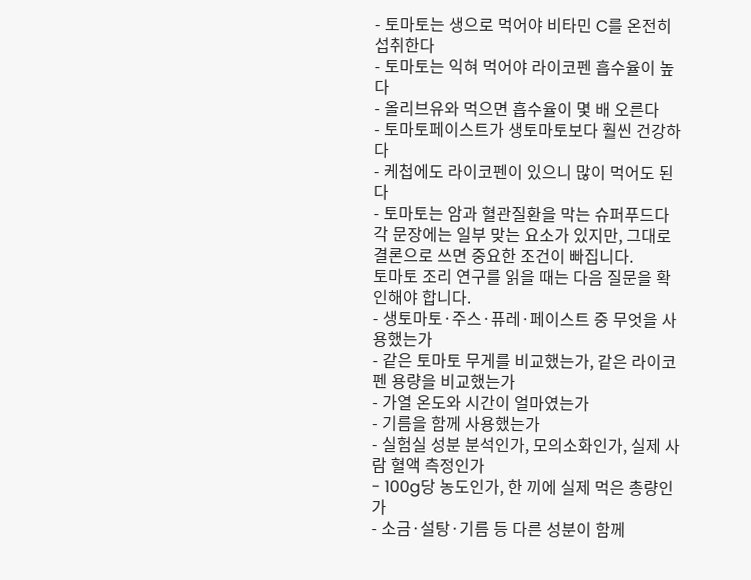- 토마토는 생으로 먹어야 비타민 C를 온전히 섭취한다
- 토마토는 익혀 먹어야 라이코펜 흡수율이 높다
- 올리브유와 먹으면 흡수율이 몇 배 오른다
- 토마토페이스트가 생토마토보다 훨씬 건강하다
- 케첩에도 라이코펜이 있으니 많이 먹어도 된다
- 토마토는 암과 혈관질환을 막는 슈퍼푸드다
각 문장에는 일부 맞는 요소가 있지만, 그대로 결론으로 쓰면 중요한 조건이 빠집니다.
토마토 조리 연구를 읽을 때는 다음 질문을 확인해야 합니다.
- 생토마토·주스·퓨레·페이스트 중 무엇을 사용했는가
- 같은 토마토 무게를 비교했는가, 같은 라이코펜 용량을 비교했는가
- 가열 온도와 시간이 얼마였는가
- 기름을 함께 사용했는가
- 실험실 성분 분석인가, 모의소화인가, 실제 사람 혈액 측정인가
- 100g당 농도인가, 한 끼에 실제 먹은 총량인가
- 소금·설탕·기름 등 다른 성분이 함께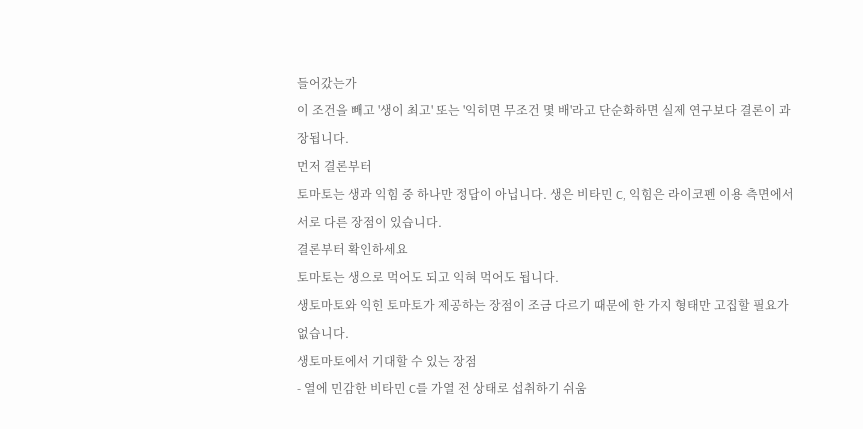들어갔는가
이 조건을 빼고 '생이 최고' 또는 '익히면 무조건 몇 배'라고 단순화하면 실제 연구보다 결론이 과장됩니다.
먼저 결론부터
토마토는 생과 익힘 중 하나만 정답이 아닙니다. 생은 비타민 C, 익힘은 라이코펜 이용 측면에서 서로 다른 장점이 있습니다.
결론부터 확인하세요
토마토는 생으로 먹어도 되고 익혀 먹어도 됩니다.
생토마토와 익힌 토마토가 제공하는 장점이 조금 다르기 때문에 한 가지 형태만 고집할 필요가 없습니다.
생토마토에서 기대할 수 있는 장점
- 열에 민감한 비타민 C를 가열 전 상태로 섭취하기 쉬움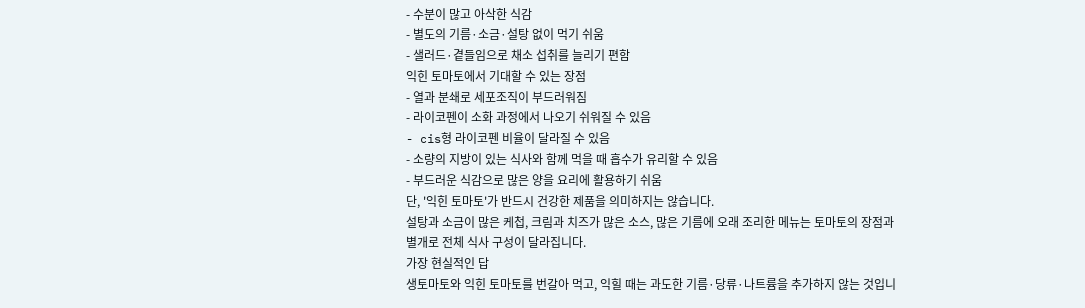- 수분이 많고 아삭한 식감
- 별도의 기름·소금·설탕 없이 먹기 쉬움
- 샐러드·곁들임으로 채소 섭취를 늘리기 편함
익힌 토마토에서 기대할 수 있는 장점
- 열과 분쇄로 세포조직이 부드러워짐
- 라이코펜이 소화 과정에서 나오기 쉬워질 수 있음
- cis형 라이코펜 비율이 달라질 수 있음
- 소량의 지방이 있는 식사와 함께 먹을 때 흡수가 유리할 수 있음
- 부드러운 식감으로 많은 양을 요리에 활용하기 쉬움
단, '익힌 토마토'가 반드시 건강한 제품을 의미하지는 않습니다.
설탕과 소금이 많은 케첩, 크림과 치즈가 많은 소스, 많은 기름에 오래 조리한 메뉴는 토마토의 장점과 별개로 전체 식사 구성이 달라집니다.
가장 현실적인 답
생토마토와 익힌 토마토를 번갈아 먹고, 익힐 때는 과도한 기름·당류·나트륨을 추가하지 않는 것입니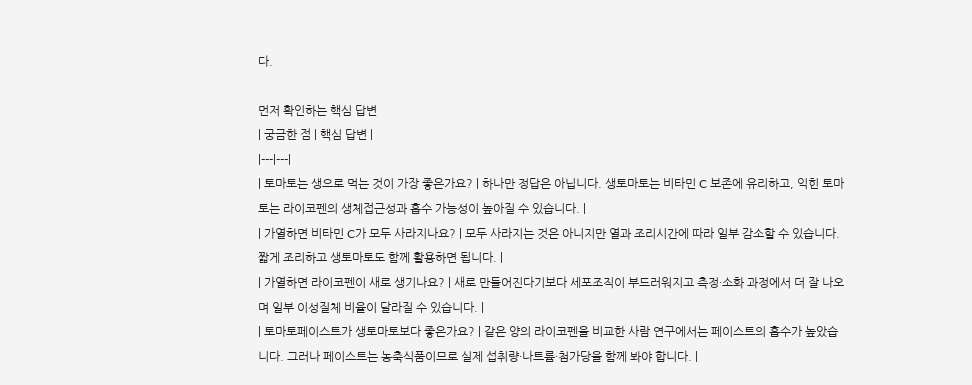다.

먼저 확인하는 핵심 답변
| 궁금한 점 | 핵심 답변 |
|---|---|
| 토마토는 생으로 먹는 것이 가장 좋은가요? | 하나만 정답은 아닙니다. 생토마토는 비타민 C 보존에 유리하고, 익힌 토마토는 라이코펜의 생체접근성과 흡수 가능성이 높아질 수 있습니다. |
| 가열하면 비타민 C가 모두 사라지나요? | 모두 사라지는 것은 아니지만 열과 조리시간에 따라 일부 감소할 수 있습니다. 짧게 조리하고 생토마토도 함께 활용하면 됩니다. |
| 가열하면 라이코펜이 새로 생기나요? | 새로 만들어진다기보다 세포조직이 부드러워지고 측정·소화 과정에서 더 잘 나오며 일부 이성질체 비율이 달라질 수 있습니다. |
| 토마토페이스트가 생토마토보다 좋은가요? | 같은 양의 라이코펜을 비교한 사람 연구에서는 페이스트의 흡수가 높았습니다. 그러나 페이스트는 농축식품이므로 실제 섭취량·나트륨·첨가당을 함께 봐야 합니다. |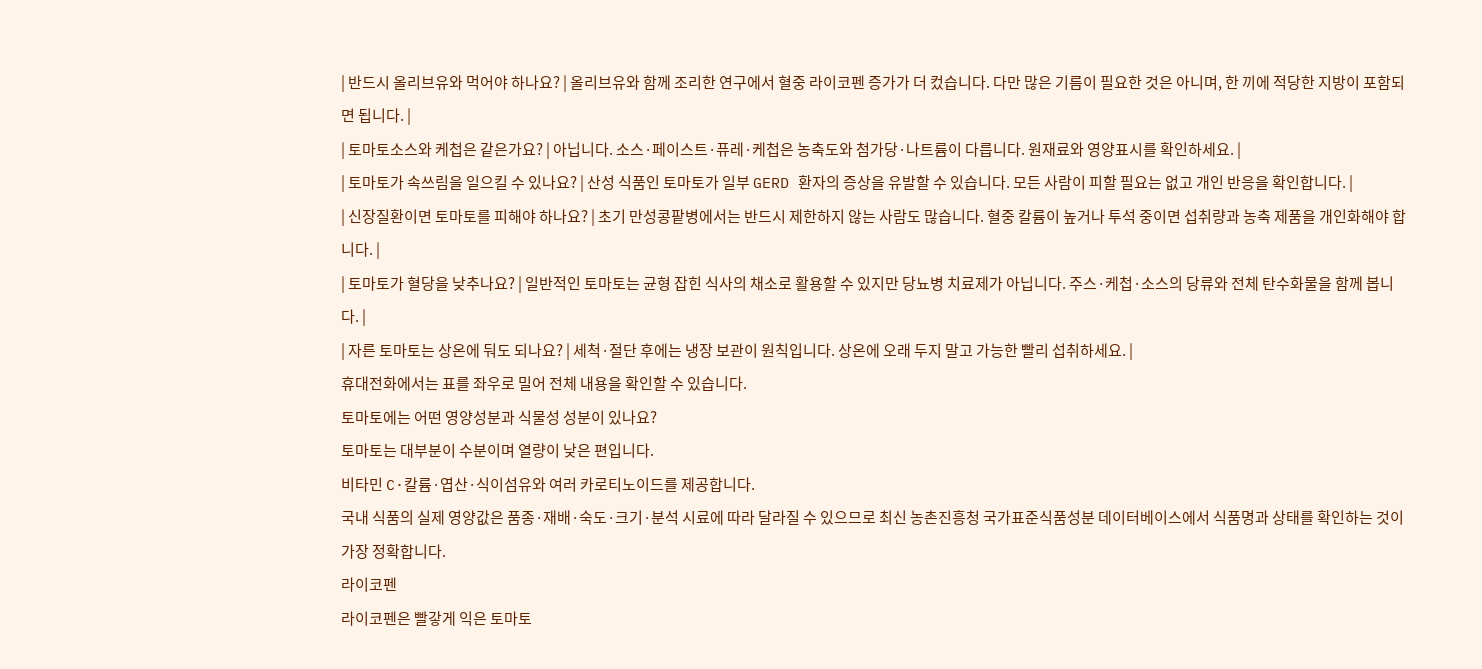| 반드시 올리브유와 먹어야 하나요? | 올리브유와 함께 조리한 연구에서 혈중 라이코펜 증가가 더 컸습니다. 다만 많은 기름이 필요한 것은 아니며, 한 끼에 적당한 지방이 포함되면 됩니다. |
| 토마토소스와 케첩은 같은가요? | 아닙니다. 소스·페이스트·퓨레·케첩은 농축도와 첨가당·나트륨이 다릅니다. 원재료와 영양표시를 확인하세요. |
| 토마토가 속쓰림을 일으킬 수 있나요? | 산성 식품인 토마토가 일부 GERD 환자의 증상을 유발할 수 있습니다. 모든 사람이 피할 필요는 없고 개인 반응을 확인합니다. |
| 신장질환이면 토마토를 피해야 하나요? | 초기 만성콩팥병에서는 반드시 제한하지 않는 사람도 많습니다. 혈중 칼륨이 높거나 투석 중이면 섭취량과 농축 제품을 개인화해야 합니다. |
| 토마토가 혈당을 낮추나요? | 일반적인 토마토는 균형 잡힌 식사의 채소로 활용할 수 있지만 당뇨병 치료제가 아닙니다. 주스·케첩·소스의 당류와 전체 탄수화물을 함께 봅니다. |
| 자른 토마토는 상온에 둬도 되나요? | 세척·절단 후에는 냉장 보관이 원칙입니다. 상온에 오래 두지 말고 가능한 빨리 섭취하세요. |
휴대전화에서는 표를 좌우로 밀어 전체 내용을 확인할 수 있습니다.
토마토에는 어떤 영양성분과 식물성 성분이 있나요?
토마토는 대부분이 수분이며 열량이 낮은 편입니다.
비타민 C·칼륨·엽산·식이섬유와 여러 카로티노이드를 제공합니다.
국내 식품의 실제 영양값은 품종·재배·숙도·크기·분석 시료에 따라 달라질 수 있으므로 최신 농촌진흥청 국가표준식품성분 데이터베이스에서 식품명과 상태를 확인하는 것이 가장 정확합니다.
라이코펜
라이코펜은 빨갛게 익은 토마토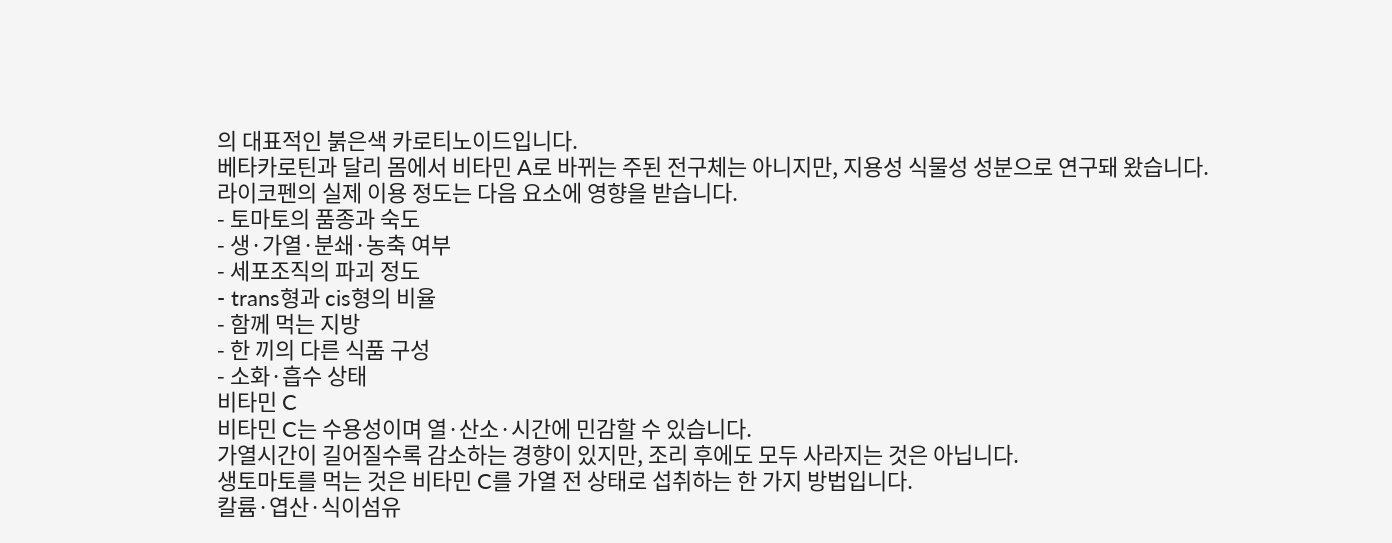의 대표적인 붉은색 카로티노이드입니다.
베타카로틴과 달리 몸에서 비타민 A로 바뀌는 주된 전구체는 아니지만, 지용성 식물성 성분으로 연구돼 왔습니다.
라이코펜의 실제 이용 정도는 다음 요소에 영향을 받습니다.
- 토마토의 품종과 숙도
- 생·가열·분쇄·농축 여부
- 세포조직의 파괴 정도
- trans형과 cis형의 비율
- 함께 먹는 지방
- 한 끼의 다른 식품 구성
- 소화·흡수 상태
비타민 C
비타민 C는 수용성이며 열·산소·시간에 민감할 수 있습니다.
가열시간이 길어질수록 감소하는 경향이 있지만, 조리 후에도 모두 사라지는 것은 아닙니다.
생토마토를 먹는 것은 비타민 C를 가열 전 상태로 섭취하는 한 가지 방법입니다.
칼륨·엽산·식이섬유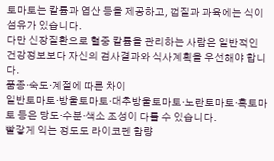토마토는 칼륨과 엽산 등을 제공하고, 껍질과 과육에는 식이섬유가 있습니다.
다만 신장질환으로 혈중 칼륨을 관리하는 사람은 일반적인 건강정보보다 자신의 검사결과와 식사계획을 우선해야 합니다.
품종·숙도·계절에 따른 차이
일반토마토·방울토마토·대추방울토마토·노란토마토·흑토마토 등은 당도·수분·색소 조성이 다를 수 있습니다.
빨갛게 익는 정도도 라이코펜 함량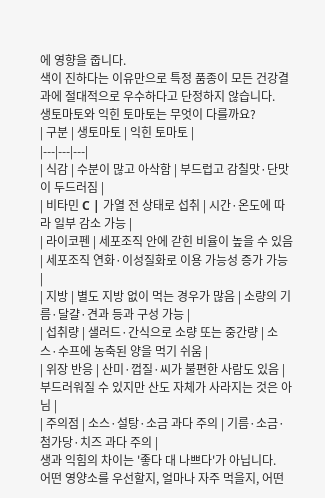에 영향을 줍니다.
색이 진하다는 이유만으로 특정 품종이 모든 건강결과에 절대적으로 우수하다고 단정하지 않습니다.
생토마토와 익힌 토마토는 무엇이 다를까요?
| 구분 | 생토마토 | 익힌 토마토 |
|---|---|---|
| 식감 | 수분이 많고 아삭함 | 부드럽고 감칠맛·단맛이 두드러짐 |
| 비타민 C | 가열 전 상태로 섭취 | 시간·온도에 따라 일부 감소 가능 |
| 라이코펜 | 세포조직 안에 갇힌 비율이 높을 수 있음 | 세포조직 연화·이성질화로 이용 가능성 증가 가능 |
| 지방 | 별도 지방 없이 먹는 경우가 많음 | 소량의 기름·달걀·견과 등과 구성 가능 |
| 섭취량 | 샐러드·간식으로 소량 또는 중간량 | 소스·수프에 농축된 양을 먹기 쉬움 |
| 위장 반응 | 산미·껍질·씨가 불편한 사람도 있음 | 부드러워질 수 있지만 산도 자체가 사라지는 것은 아님 |
| 주의점 | 소스·설탕·소금 과다 주의 | 기름·소금·첨가당·치즈 과다 주의 |
생과 익힘의 차이는 '좋다 대 나쁘다'가 아닙니다.
어떤 영양소를 우선할지, 얼마나 자주 먹을지, 어떤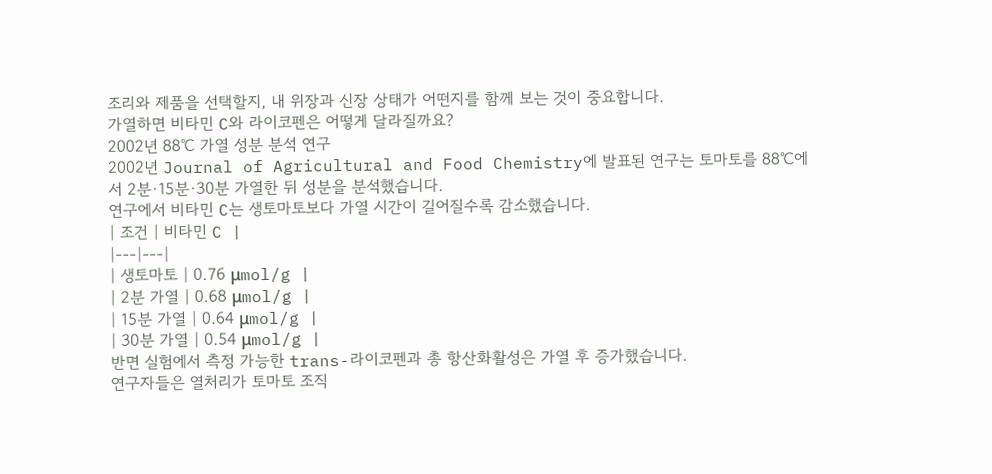조리와 제품을 선택할지, 내 위장과 신장 상태가 어떤지를 함께 보는 것이 중요합니다.
가열하면 비타민 C와 라이코펜은 어떻게 달라질까요?
2002년 88℃ 가열 성분 분석 연구
2002년 Journal of Agricultural and Food Chemistry에 발표된 연구는 토마토를 88℃에서 2분·15분·30분 가열한 뒤 성분을 분석했습니다.
연구에서 비타민 C는 생토마토보다 가열 시간이 길어질수록 감소했습니다.
| 조건 | 비타민 C |
|---|---|
| 생토마토 | 0.76 μmol/g |
| 2분 가열 | 0.68 μmol/g |
| 15분 가열 | 0.64 μmol/g |
| 30분 가열 | 0.54 μmol/g |
반면 실험에서 측정 가능한 trans-라이코펜과 총 항산화활성은 가열 후 증가했습니다.
연구자들은 열처리가 토마토 조직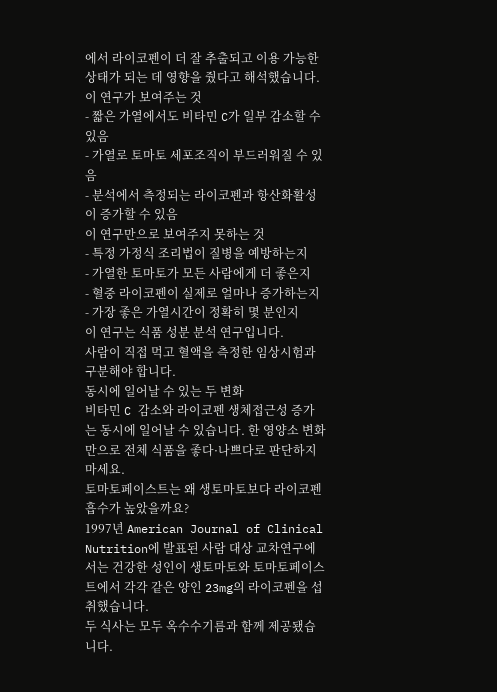에서 라이코펜이 더 잘 추출되고 이용 가능한 상태가 되는 데 영향을 줬다고 해석했습니다.
이 연구가 보여주는 것
- 짧은 가열에서도 비타민 C가 일부 감소할 수 있음
- 가열로 토마토 세포조직이 부드러워질 수 있음
- 분석에서 측정되는 라이코펜과 항산화활성이 증가할 수 있음
이 연구만으로 보여주지 못하는 것
- 특정 가정식 조리법이 질병을 예방하는지
- 가열한 토마토가 모든 사람에게 더 좋은지
- 혈중 라이코펜이 실제로 얼마나 증가하는지
- 가장 좋은 가열시간이 정확히 몇 분인지
이 연구는 식품 성분 분석 연구입니다.
사람이 직접 먹고 혈액을 측정한 임상시험과 구분해야 합니다.
동시에 일어날 수 있는 두 변화
비타민 C 감소와 라이코펜 생체접근성 증가는 동시에 일어날 수 있습니다. 한 영양소 변화만으로 전체 식품을 좋다·나쁘다로 판단하지 마세요.
토마토페이스트는 왜 생토마토보다 라이코펜 흡수가 높았을까요?
1997년 American Journal of Clinical Nutrition에 발표된 사람 대상 교차연구에서는 건강한 성인이 생토마토와 토마토페이스트에서 각각 같은 양인 23mg의 라이코펜을 섭취했습니다.
두 식사는 모두 옥수수기름과 함께 제공됐습니다.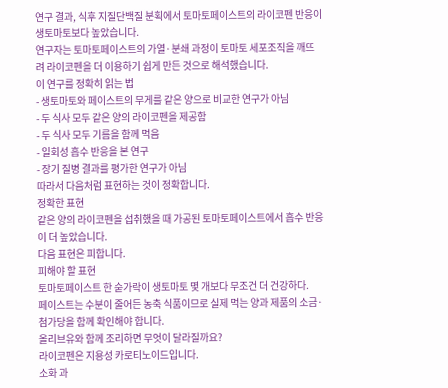연구 결과, 식후 지질단백질 분획에서 토마토페이스트의 라이코펜 반응이 생토마토보다 높았습니다.
연구자는 토마토페이스트의 가열·분쇄 과정이 토마토 세포조직을 깨뜨려 라이코펜을 더 이용하기 쉽게 만든 것으로 해석했습니다.
이 연구를 정확히 읽는 법
- 생토마토와 페이스트의 무게를 같은 양으로 비교한 연구가 아님
- 두 식사 모두 같은 양의 라이코펜을 제공함
- 두 식사 모두 기름을 함께 먹음
- 일회성 흡수 반응을 본 연구
- 장기 질병 결과를 평가한 연구가 아님
따라서 다음처럼 표현하는 것이 정확합니다.
정확한 표현
같은 양의 라이코펜을 섭취했을 때 가공된 토마토페이스트에서 흡수 반응이 더 높았습니다.
다음 표현은 피합니다.
피해야 할 표현
토마토페이스트 한 숟가락이 생토마토 몇 개보다 무조건 더 건강하다.
페이스트는 수분이 줄어든 농축 식품이므로 실제 먹는 양과 제품의 소금·첨가당을 함께 확인해야 합니다.
올리브유와 함께 조리하면 무엇이 달라질까요?
라이코펜은 지용성 카로티노이드입니다.
소화 과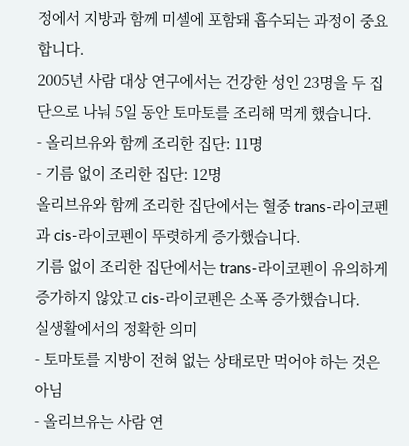정에서 지방과 함께 미셀에 포함돼 흡수되는 과정이 중요합니다.
2005년 사람 대상 연구에서는 건강한 성인 23명을 두 집단으로 나눠 5일 동안 토마토를 조리해 먹게 했습니다.
- 올리브유와 함께 조리한 집단: 11명
- 기름 없이 조리한 집단: 12명
올리브유와 함께 조리한 집단에서는 혈중 trans-라이코펜과 cis-라이코펜이 뚜렷하게 증가했습니다.
기름 없이 조리한 집단에서는 trans-라이코펜이 유의하게 증가하지 않았고 cis-라이코펜은 소폭 증가했습니다.
실생활에서의 정확한 의미
- 토마토를 지방이 전혀 없는 상태로만 먹어야 하는 것은 아님
- 올리브유는 사람 연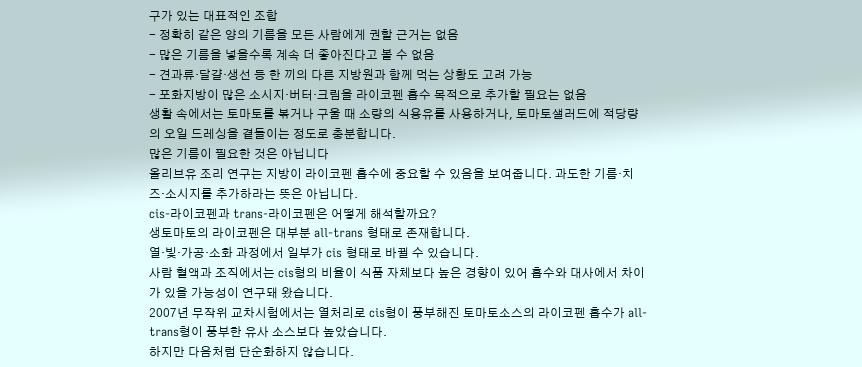구가 있는 대표적인 조합
- 정확히 같은 양의 기름을 모든 사람에게 권할 근거는 없음
- 많은 기름을 넣을수록 계속 더 좋아진다고 볼 수 없음
- 견과류·달걀·생선 등 한 끼의 다른 지방원과 함께 먹는 상황도 고려 가능
- 포화지방이 많은 소시지·버터·크림을 라이코펜 흡수 목적으로 추가할 필요는 없음
생활 속에서는 토마토를 볶거나 구울 때 소량의 식용유를 사용하거나, 토마토샐러드에 적당량의 오일 드레싱을 곁들이는 정도로 충분합니다.
많은 기름이 필요한 것은 아닙니다
올리브유 조리 연구는 지방이 라이코펜 흡수에 중요할 수 있음을 보여줍니다. 과도한 기름·치즈·소시지를 추가하라는 뜻은 아닙니다.
cis-라이코펜과 trans-라이코펜은 어떻게 해석할까요?
생토마토의 라이코펜은 대부분 all-trans 형태로 존재합니다.
열·빛·가공·소화 과정에서 일부가 cis 형태로 바뀔 수 있습니다.
사람 혈액과 조직에서는 cis형의 비율이 식품 자체보다 높은 경향이 있어 흡수와 대사에서 차이가 있을 가능성이 연구돼 왔습니다.
2007년 무작위 교차시험에서는 열처리로 cis형이 풍부해진 토마토소스의 라이코펜 흡수가 all-trans형이 풍부한 유사 소스보다 높았습니다.
하지만 다음처럼 단순화하지 않습니다.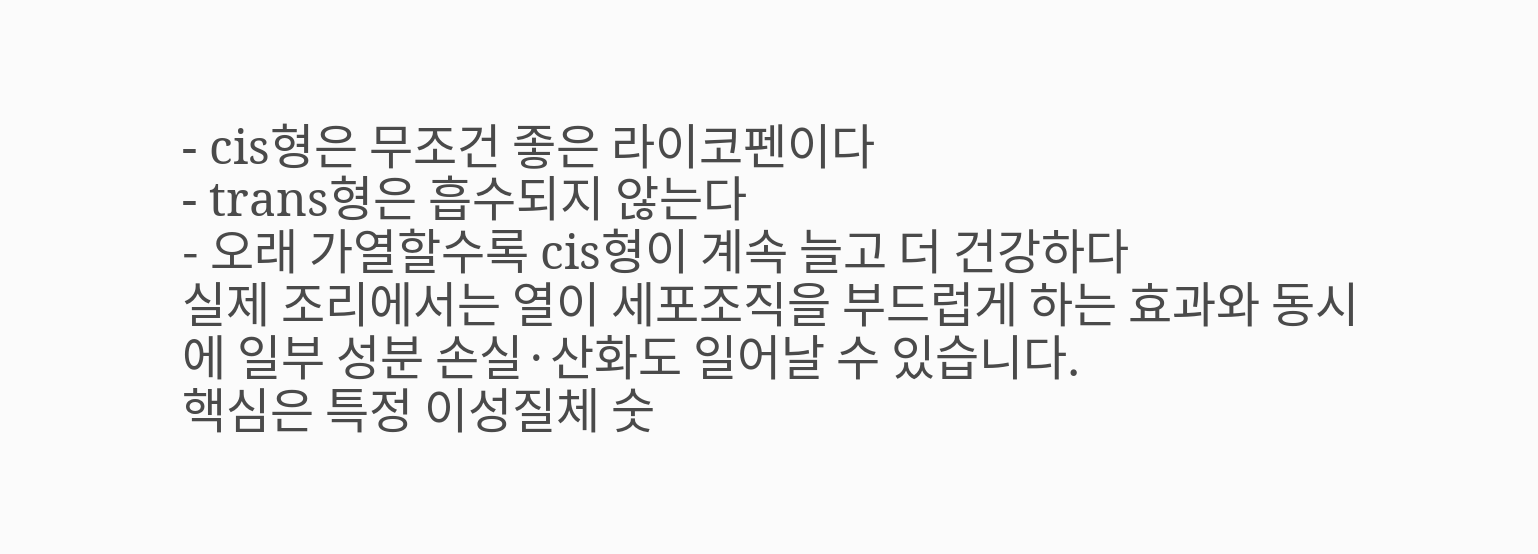- cis형은 무조건 좋은 라이코펜이다
- trans형은 흡수되지 않는다
- 오래 가열할수록 cis형이 계속 늘고 더 건강하다
실제 조리에서는 열이 세포조직을 부드럽게 하는 효과와 동시에 일부 성분 손실·산화도 일어날 수 있습니다.
핵심은 특정 이성질체 숫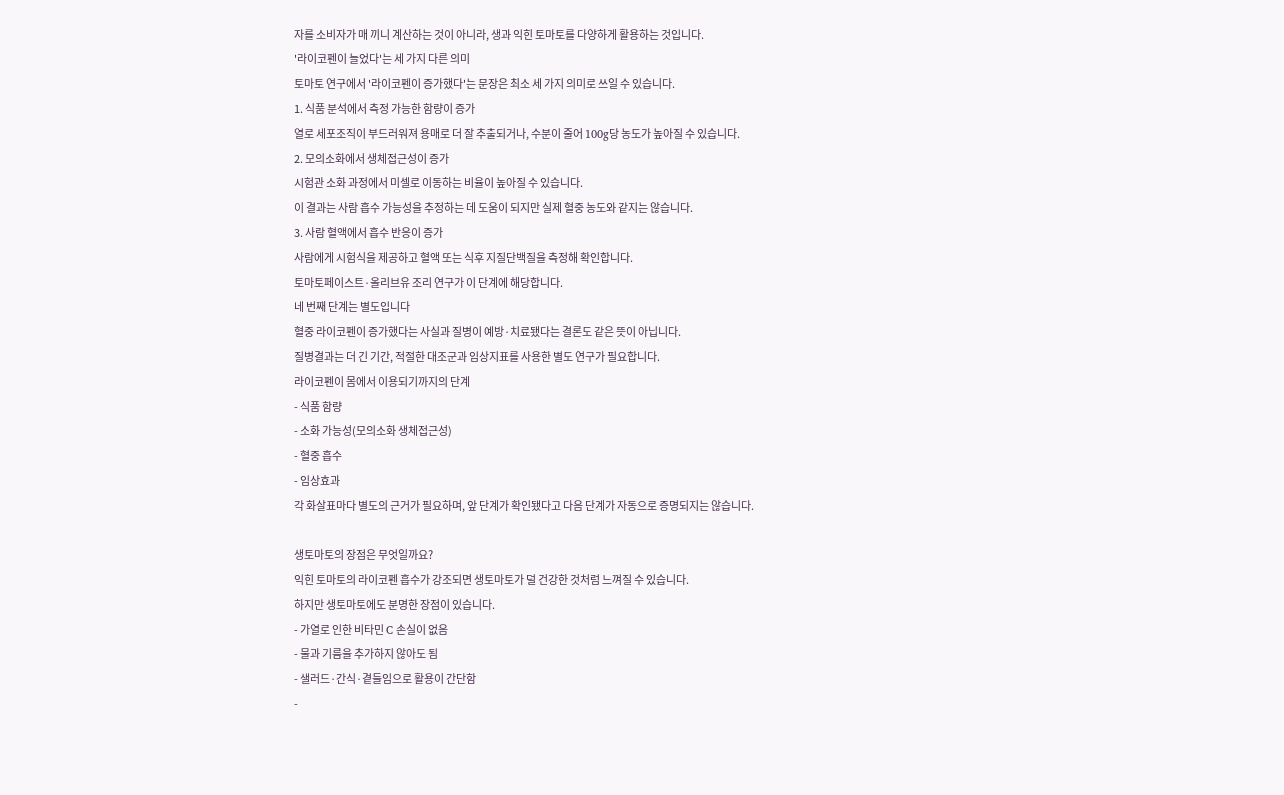자를 소비자가 매 끼니 계산하는 것이 아니라, 생과 익힌 토마토를 다양하게 활용하는 것입니다.
'라이코펜이 늘었다'는 세 가지 다른 의미
토마토 연구에서 '라이코펜이 증가했다'는 문장은 최소 세 가지 의미로 쓰일 수 있습니다.
1. 식품 분석에서 측정 가능한 함량이 증가
열로 세포조직이 부드러워져 용매로 더 잘 추출되거나, 수분이 줄어 100g당 농도가 높아질 수 있습니다.
2. 모의소화에서 생체접근성이 증가
시험관 소화 과정에서 미셀로 이동하는 비율이 높아질 수 있습니다.
이 결과는 사람 흡수 가능성을 추정하는 데 도움이 되지만 실제 혈중 농도와 같지는 않습니다.
3. 사람 혈액에서 흡수 반응이 증가
사람에게 시험식을 제공하고 혈액 또는 식후 지질단백질을 측정해 확인합니다.
토마토페이스트·올리브유 조리 연구가 이 단계에 해당합니다.
네 번째 단계는 별도입니다
혈중 라이코펜이 증가했다는 사실과 질병이 예방·치료됐다는 결론도 같은 뜻이 아닙니다.
질병결과는 더 긴 기간, 적절한 대조군과 임상지표를 사용한 별도 연구가 필요합니다.
라이코펜이 몸에서 이용되기까지의 단계
- 식품 함량
- 소화 가능성(모의소화 생체접근성)
- 혈중 흡수
- 임상효과
각 화살표마다 별도의 근거가 필요하며, 앞 단계가 확인됐다고 다음 단계가 자동으로 증명되지는 않습니다.

생토마토의 장점은 무엇일까요?
익힌 토마토의 라이코펜 흡수가 강조되면 생토마토가 덜 건강한 것처럼 느껴질 수 있습니다.
하지만 생토마토에도 분명한 장점이 있습니다.
- 가열로 인한 비타민 C 손실이 없음
- 물과 기름을 추가하지 않아도 됨
- 샐러드·간식·곁들임으로 활용이 간단함
-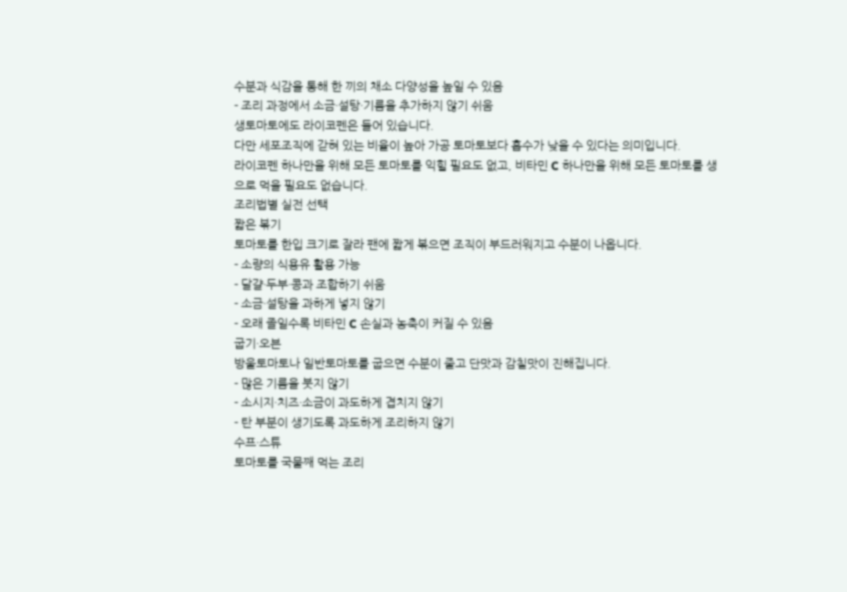수분과 식감을 통해 한 끼의 채소 다양성을 높일 수 있음
- 조리 과정에서 소금·설탕·기름을 추가하지 않기 쉬움
생토마토에도 라이코펜은 들어 있습니다.
다만 세포조직에 갇혀 있는 비율이 높아 가공 토마토보다 흡수가 낮을 수 있다는 의미입니다.
라이코펜 하나만을 위해 모든 토마토를 익힐 필요도 없고, 비타민 C 하나만을 위해 모든 토마토를 생으로 먹을 필요도 없습니다.
조리법별 실전 선택
짧은 볶기
토마토를 한입 크기로 잘라 팬에 짧게 볶으면 조직이 부드러워지고 수분이 나옵니다.
- 소량의 식용유 활용 가능
- 달걀·두부·콩과 조합하기 쉬움
- 소금·설탕을 과하게 넣지 않기
- 오래 졸일수록 비타민 C 손실과 농축이 커질 수 있음
굽기·오븐
방울토마토나 일반토마토를 굽으면 수분이 줄고 단맛과 감칠맛이 진해집니다.
- 많은 기름을 붓지 않기
- 소시지·치즈·소금이 과도하게 겹치지 않기
- 탄 부분이 생기도록 과도하게 조리하지 않기
수프·스튜
토마토를 국물째 먹는 조리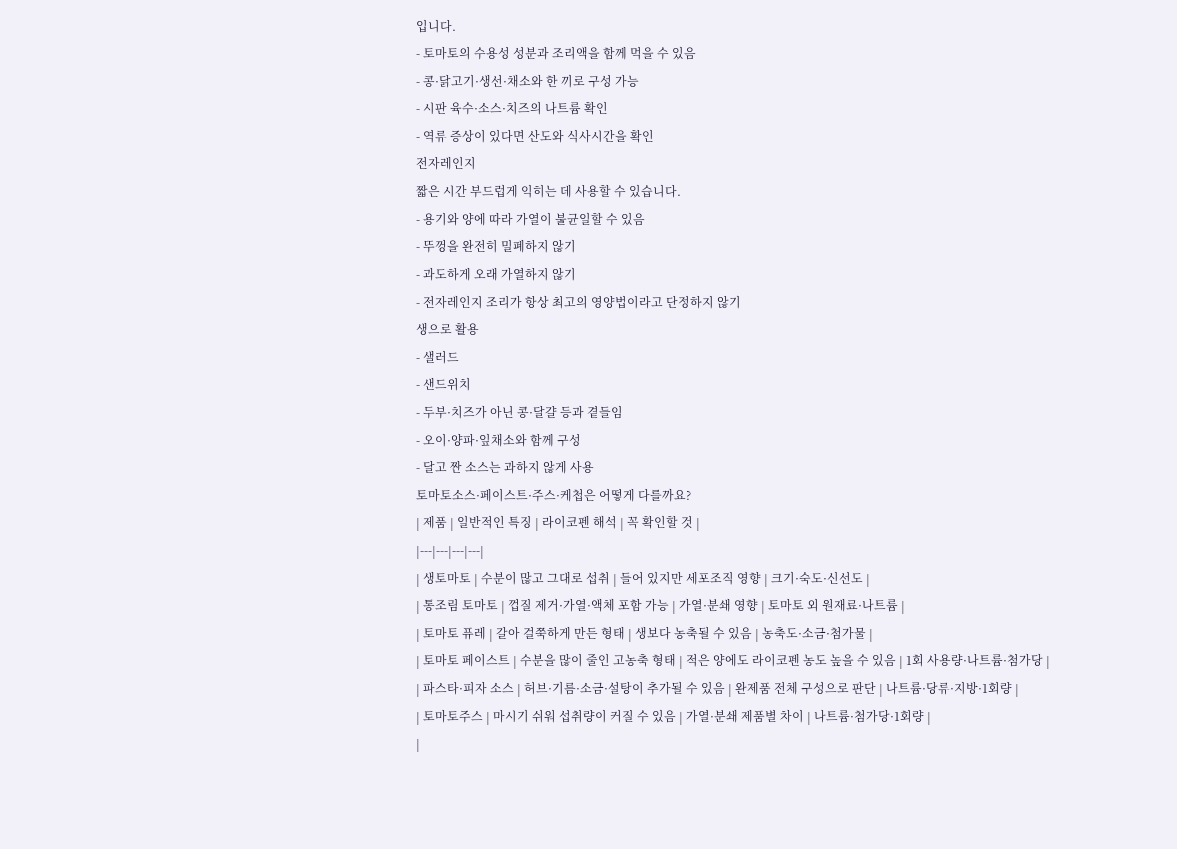입니다.
- 토마토의 수용성 성분과 조리액을 함께 먹을 수 있음
- 콩·닭고기·생선·채소와 한 끼로 구성 가능
- 시판 육수·소스·치즈의 나트륨 확인
- 역류 증상이 있다면 산도와 식사시간을 확인
전자레인지
짧은 시간 부드럽게 익히는 데 사용할 수 있습니다.
- 용기와 양에 따라 가열이 불균일할 수 있음
- 뚜껑을 완전히 밀폐하지 않기
- 과도하게 오래 가열하지 않기
- 전자레인지 조리가 항상 최고의 영양법이라고 단정하지 않기
생으로 활용
- 샐러드
- 샌드위치
- 두부·치즈가 아닌 콩·달걀 등과 곁들임
- 오이·양파·잎채소와 함께 구성
- 달고 짠 소스는 과하지 않게 사용
토마토소스·페이스트·주스·케첩은 어떻게 다를까요?
| 제품 | 일반적인 특징 | 라이코펜 해석 | 꼭 확인할 것 |
|---|---|---|---|
| 생토마토 | 수분이 많고 그대로 섭취 | 들어 있지만 세포조직 영향 | 크기·숙도·신선도 |
| 통조림 토마토 | 껍질 제거·가열·액체 포함 가능 | 가열·분쇄 영향 | 토마토 외 원재료·나트륨 |
| 토마토 퓨레 | 갈아 걸쭉하게 만든 형태 | 생보다 농축될 수 있음 | 농축도·소금·첨가물 |
| 토마토 페이스트 | 수분을 많이 줄인 고농축 형태 | 적은 양에도 라이코펜 농도 높을 수 있음 | 1회 사용량·나트륨·첨가당 |
| 파스타·피자 소스 | 허브·기름·소금·설탕이 추가될 수 있음 | 완제품 전체 구성으로 판단 | 나트륨·당류·지방·1회량 |
| 토마토주스 | 마시기 쉬워 섭취량이 커질 수 있음 | 가열·분쇄 제품별 차이 | 나트륨·첨가당·1회량 |
|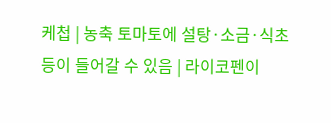케첩 | 농축 토마토에 설탕·소금·식초 등이 들어갈 수 있음 | 라이코펜이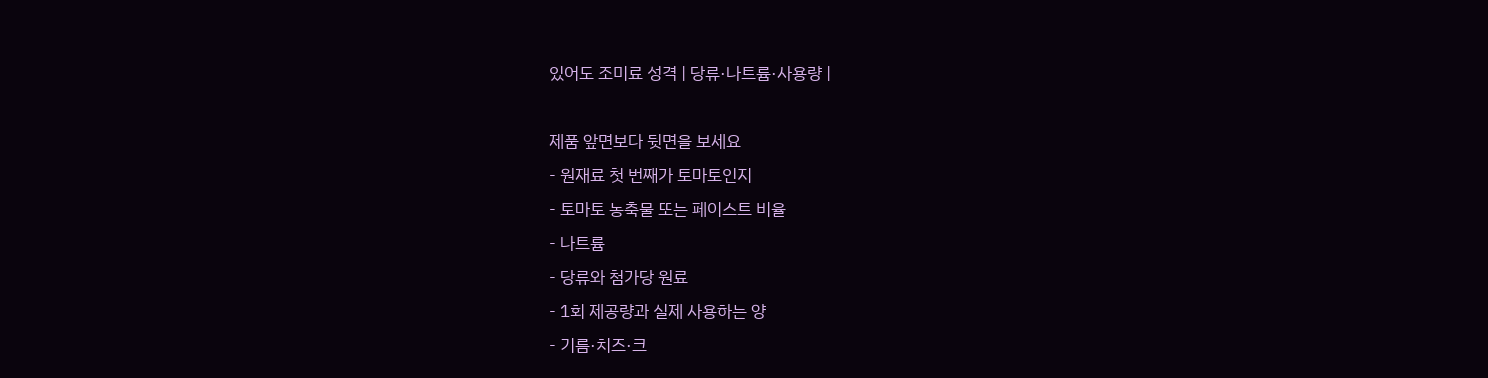있어도 조미료 성격 | 당류·나트륨·사용량 |

제품 앞면보다 뒷면을 보세요
- 원재료 첫 번째가 토마토인지
- 토마토 농축물 또는 페이스트 비율
- 나트륨
- 당류와 첨가당 원료
- 1회 제공량과 실제 사용하는 양
- 기름·치즈·크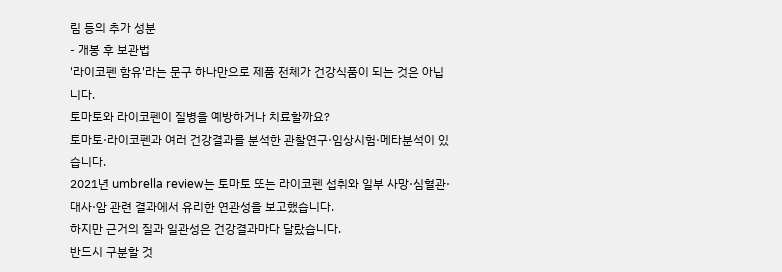림 등의 추가 성분
- 개봉 후 보관법
'라이코펜 함유'라는 문구 하나만으로 제품 전체가 건강식품이 되는 것은 아닙니다.
토마토와 라이코펜이 질병을 예방하거나 치료할까요?
토마토·라이코펜과 여러 건강결과를 분석한 관찰연구·임상시험·메타분석이 있습니다.
2021년 umbrella review는 토마토 또는 라이코펜 섭취와 일부 사망·심혈관·대사·암 관련 결과에서 유리한 연관성을 보고했습니다.
하지만 근거의 질과 일관성은 건강결과마다 달랐습니다.
반드시 구분할 것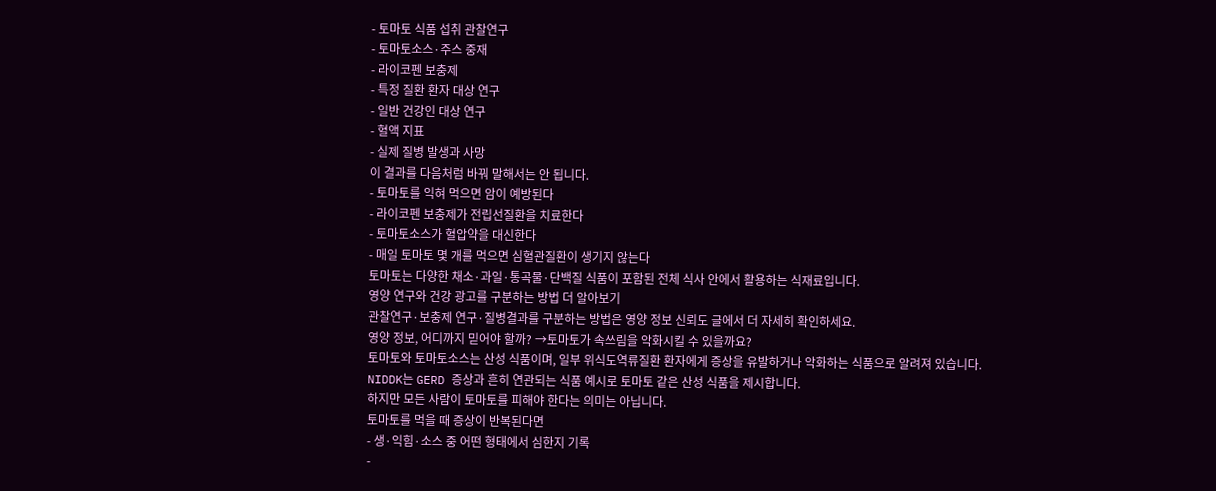- 토마토 식품 섭취 관찰연구
- 토마토소스·주스 중재
- 라이코펜 보충제
- 특정 질환 환자 대상 연구
- 일반 건강인 대상 연구
- 혈액 지표
- 실제 질병 발생과 사망
이 결과를 다음처럼 바꿔 말해서는 안 됩니다.
- 토마토를 익혀 먹으면 암이 예방된다
- 라이코펜 보충제가 전립선질환을 치료한다
- 토마토소스가 혈압약을 대신한다
- 매일 토마토 몇 개를 먹으면 심혈관질환이 생기지 않는다
토마토는 다양한 채소·과일·통곡물·단백질 식품이 포함된 전체 식사 안에서 활용하는 식재료입니다.
영양 연구와 건강 광고를 구분하는 방법 더 알아보기
관찰연구·보충제 연구·질병결과를 구분하는 방법은 영양 정보 신뢰도 글에서 더 자세히 확인하세요.
영양 정보, 어디까지 믿어야 할까? →토마토가 속쓰림을 악화시킬 수 있을까요?
토마토와 토마토소스는 산성 식품이며, 일부 위식도역류질환 환자에게 증상을 유발하거나 악화하는 식품으로 알려져 있습니다.
NIDDK는 GERD 증상과 흔히 연관되는 식품 예시로 토마토 같은 산성 식품을 제시합니다.
하지만 모든 사람이 토마토를 피해야 한다는 의미는 아닙니다.
토마토를 먹을 때 증상이 반복된다면
- 생·익힘·소스 중 어떤 형태에서 심한지 기록
-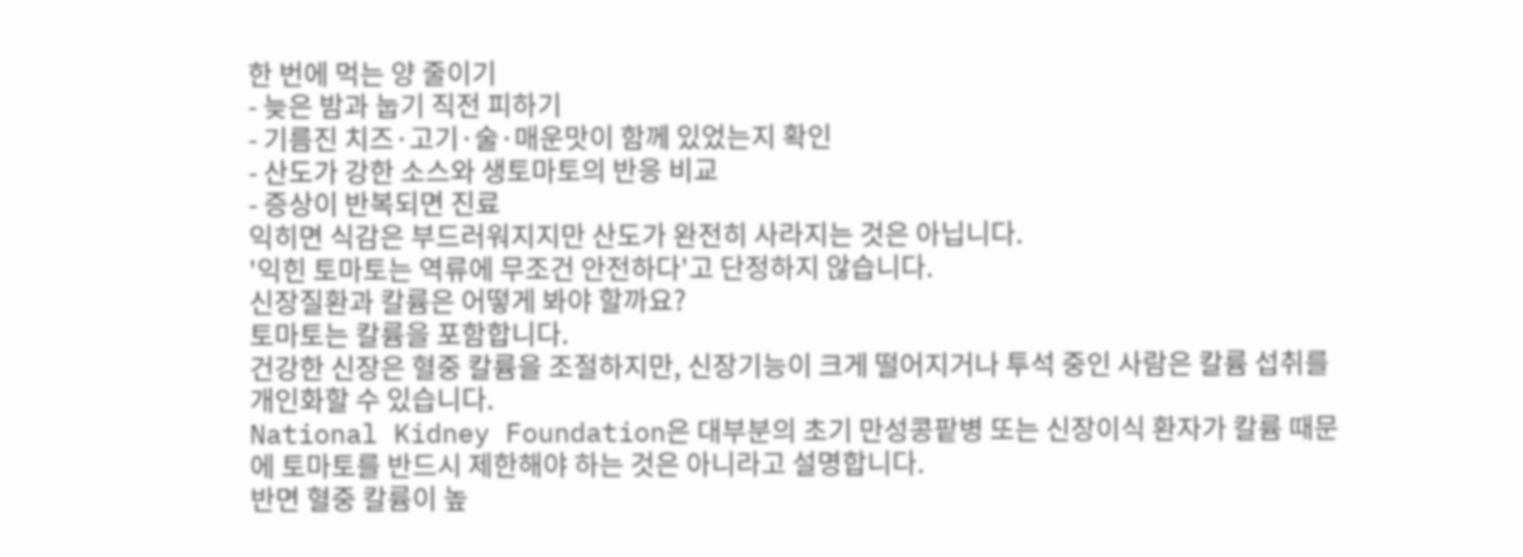한 번에 먹는 양 줄이기
- 늦은 밤과 눕기 직전 피하기
- 기름진 치즈·고기·술·매운맛이 함께 있었는지 확인
- 산도가 강한 소스와 생토마토의 반응 비교
- 증상이 반복되면 진료
익히면 식감은 부드러워지지만 산도가 완전히 사라지는 것은 아닙니다.
'익힌 토마토는 역류에 무조건 안전하다'고 단정하지 않습니다.
신장질환과 칼륨은 어떻게 봐야 할까요?
토마토는 칼륨을 포함합니다.
건강한 신장은 혈중 칼륨을 조절하지만, 신장기능이 크게 떨어지거나 투석 중인 사람은 칼륨 섭취를 개인화할 수 있습니다.
National Kidney Foundation은 대부분의 초기 만성콩팥병 또는 신장이식 환자가 칼륨 때문에 토마토를 반드시 제한해야 하는 것은 아니라고 설명합니다.
반면 혈중 칼륨이 높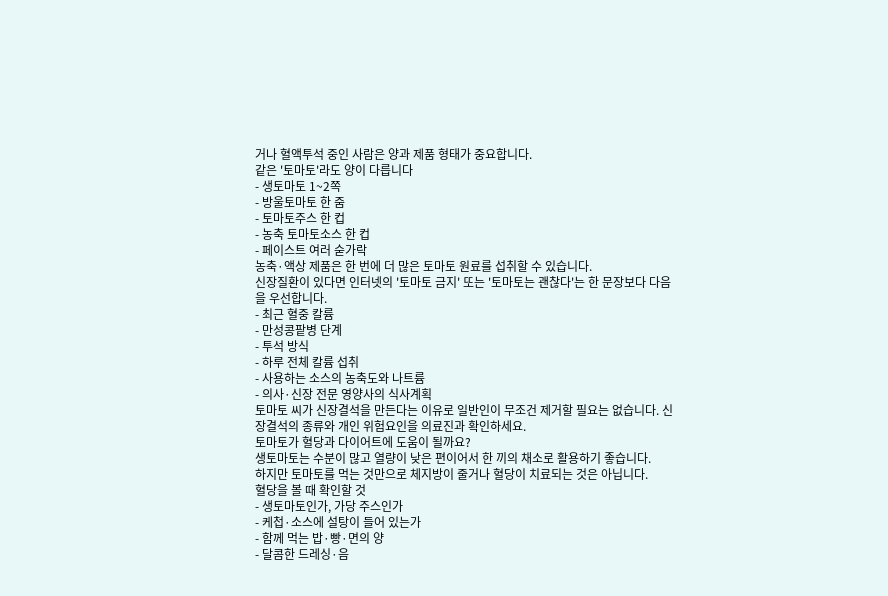거나 혈액투석 중인 사람은 양과 제품 형태가 중요합니다.
같은 '토마토'라도 양이 다릅니다
- 생토마토 1~2쪽
- 방울토마토 한 줌
- 토마토주스 한 컵
- 농축 토마토소스 한 컵
- 페이스트 여러 숟가락
농축·액상 제품은 한 번에 더 많은 토마토 원료를 섭취할 수 있습니다.
신장질환이 있다면 인터넷의 '토마토 금지' 또는 '토마토는 괜찮다'는 한 문장보다 다음을 우선합니다.
- 최근 혈중 칼륨
- 만성콩팥병 단계
- 투석 방식
- 하루 전체 칼륨 섭취
- 사용하는 소스의 농축도와 나트륨
- 의사·신장 전문 영양사의 식사계획
토마토 씨가 신장결석을 만든다는 이유로 일반인이 무조건 제거할 필요는 없습니다. 신장결석의 종류와 개인 위험요인을 의료진과 확인하세요.
토마토가 혈당과 다이어트에 도움이 될까요?
생토마토는 수분이 많고 열량이 낮은 편이어서 한 끼의 채소로 활용하기 좋습니다.
하지만 토마토를 먹는 것만으로 체지방이 줄거나 혈당이 치료되는 것은 아닙니다.
혈당을 볼 때 확인할 것
- 생토마토인가, 가당 주스인가
- 케첩·소스에 설탕이 들어 있는가
- 함께 먹는 밥·빵·면의 양
- 달콤한 드레싱·음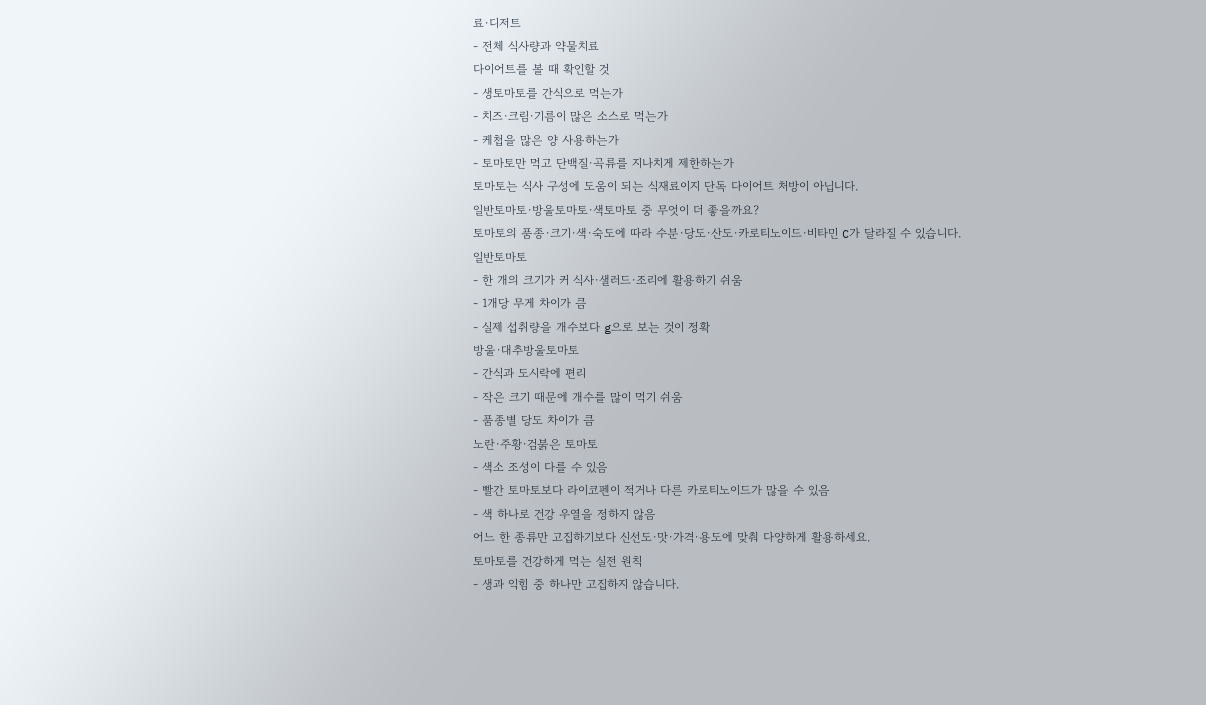료·디저트
- 전체 식사량과 약물치료
다이어트를 볼 때 확인할 것
- 생토마토를 간식으로 먹는가
- 치즈·크림·기름이 많은 소스로 먹는가
- 케첩을 많은 양 사용하는가
- 토마토만 먹고 단백질·곡류를 지나치게 제한하는가
토마토는 식사 구성에 도움이 되는 식재료이지 단독 다이어트 처방이 아닙니다.
일반토마토·방울토마토·색토마토 중 무엇이 더 좋을까요?
토마토의 품종·크기·색·숙도에 따라 수분·당도·산도·카로티노이드·비타민 C가 달라질 수 있습니다.
일반토마토
- 한 개의 크기가 커 식사·샐러드·조리에 활용하기 쉬움
- 1개당 무게 차이가 큼
- 실제 섭취량을 개수보다 g으로 보는 것이 정확
방울·대추방울토마토
- 간식과 도시락에 편리
- 작은 크기 때문에 개수를 많이 먹기 쉬움
- 품종별 당도 차이가 큼
노란·주황·검붉은 토마토
- 색소 조성이 다를 수 있음
- 빨간 토마토보다 라이코펜이 적거나 다른 카로티노이드가 많을 수 있음
- 색 하나로 건강 우열을 정하지 않음
어느 한 종류만 고집하기보다 신선도·맛·가격·용도에 맞춰 다양하게 활용하세요.
토마토를 건강하게 먹는 실전 원칙
- 생과 익힘 중 하나만 고집하지 않습니다.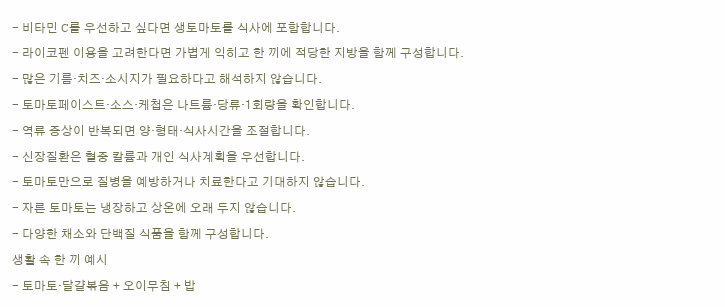- 비타민 C를 우선하고 싶다면 생토마토를 식사에 포함합니다.
- 라이코펜 이용을 고려한다면 가볍게 익히고 한 끼에 적당한 지방을 함께 구성합니다.
- 많은 기름·치즈·소시지가 필요하다고 해석하지 않습니다.
- 토마토페이스트·소스·케첩은 나트륨·당류·1회량을 확인합니다.
- 역류 증상이 반복되면 양·형태·식사시간을 조절합니다.
- 신장질환은 혈중 칼륨과 개인 식사계획을 우선합니다.
- 토마토만으로 질병을 예방하거나 치료한다고 기대하지 않습니다.
- 자른 토마토는 냉장하고 상온에 오래 두지 않습니다.
- 다양한 채소와 단백질 식품을 함께 구성합니다.
생활 속 한 끼 예시
- 토마토·달걀볶음 + 오이무침 + 밥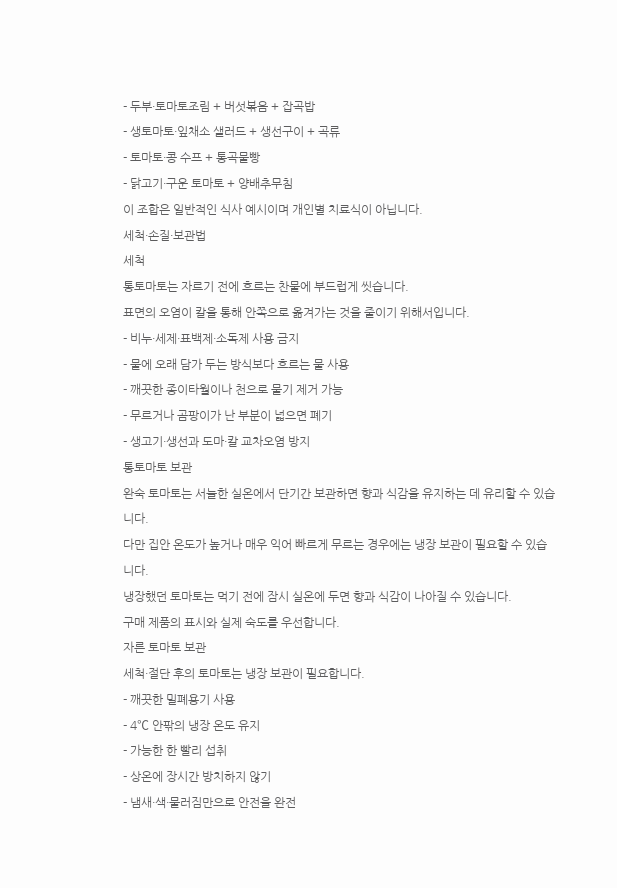- 두부·토마토조림 + 버섯볶음 + 잡곡밥
- 생토마토·잎채소 샐러드 + 생선구이 + 곡류
- 토마토·콩 수프 + 통곡물빵
- 닭고기·구운 토마토 + 양배추무침
이 조합은 일반적인 식사 예시이며 개인별 치료식이 아닙니다.
세척·손질·보관법
세척
통토마토는 자르기 전에 흐르는 찬물에 부드럽게 씻습니다.
표면의 오염이 칼을 통해 안쪽으로 옮겨가는 것을 줄이기 위해서입니다.
- 비누·세제·표백제·소독제 사용 금지
- 물에 오래 담가 두는 방식보다 흐르는 물 사용
- 깨끗한 종이타월이나 천으로 물기 제거 가능
- 무르거나 곰팡이가 난 부분이 넓으면 폐기
- 생고기·생선과 도마·칼 교차오염 방지
통토마토 보관
완숙 토마토는 서늘한 실온에서 단기간 보관하면 향과 식감을 유지하는 데 유리할 수 있습니다.
다만 집안 온도가 높거나 매우 익어 빠르게 무르는 경우에는 냉장 보관이 필요할 수 있습니다.
냉장했던 토마토는 먹기 전에 잠시 실온에 두면 향과 식감이 나아질 수 있습니다.
구매 제품의 표시와 실제 숙도를 우선합니다.
자른 토마토 보관
세척·절단 후의 토마토는 냉장 보관이 필요합니다.
- 깨끗한 밀폐용기 사용
- 4℃ 안팎의 냉장 온도 유지
- 가능한 한 빨리 섭취
- 상온에 장시간 방치하지 않기
- 냄새·색·물러짐만으로 안전을 완전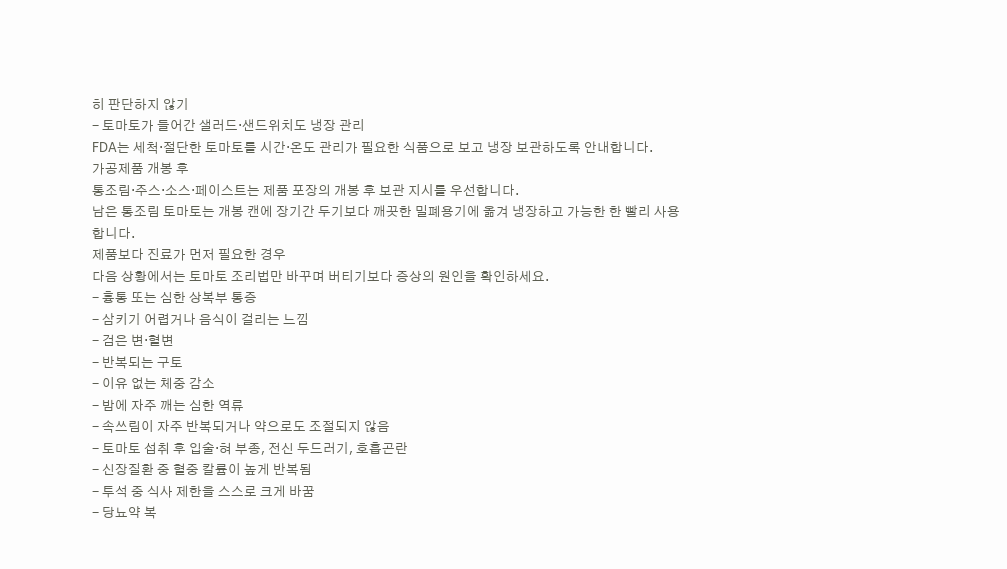히 판단하지 않기
- 토마토가 들어간 샐러드·샌드위치도 냉장 관리
FDA는 세척·절단한 토마토를 시간·온도 관리가 필요한 식품으로 보고 냉장 보관하도록 안내합니다.
가공제품 개봉 후
통조림·주스·소스·페이스트는 제품 포장의 개봉 후 보관 지시를 우선합니다.
남은 통조림 토마토는 개봉 캔에 장기간 두기보다 깨끗한 밀폐용기에 옮겨 냉장하고 가능한 한 빨리 사용합니다.
제품보다 진료가 먼저 필요한 경우
다음 상황에서는 토마토 조리법만 바꾸며 버티기보다 증상의 원인을 확인하세요.
- 흉통 또는 심한 상복부 통증
- 삼키기 어렵거나 음식이 걸리는 느낌
- 검은 변·혈변
- 반복되는 구토
- 이유 없는 체중 감소
- 밤에 자주 깨는 심한 역류
- 속쓰림이 자주 반복되거나 약으로도 조절되지 않음
- 토마토 섭취 후 입술·혀 부종, 전신 두드러기, 호흡곤란
- 신장질환 중 혈중 칼륨이 높게 반복됨
- 투석 중 식사 제한을 스스로 크게 바꿈
- 당뇨약 복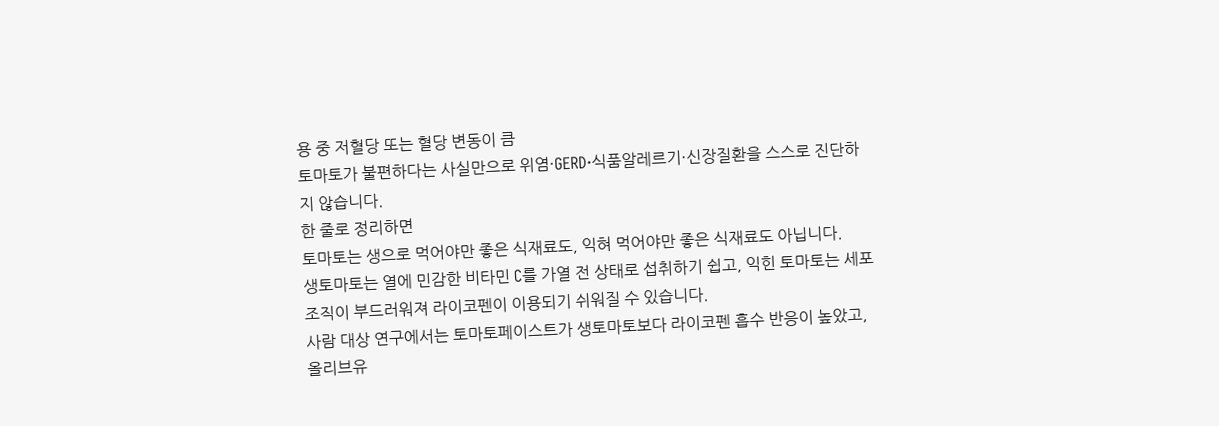용 중 저혈당 또는 혈당 변동이 큼
토마토가 불편하다는 사실만으로 위염·GERD·식품알레르기·신장질환을 스스로 진단하지 않습니다.
한 줄로 정리하면
토마토는 생으로 먹어야만 좋은 식재료도, 익혀 먹어야만 좋은 식재료도 아닙니다.
생토마토는 열에 민감한 비타민 C를 가열 전 상태로 섭취하기 쉽고, 익힌 토마토는 세포조직이 부드러워져 라이코펜이 이용되기 쉬워질 수 있습니다.
사람 대상 연구에서는 토마토페이스트가 생토마토보다 라이코펜 흡수 반응이 높았고, 올리브유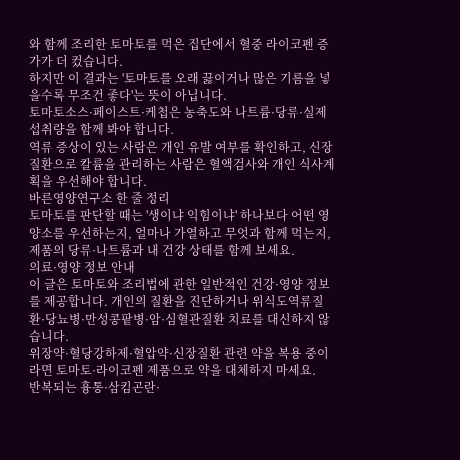와 함께 조리한 토마토를 먹은 집단에서 혈중 라이코펜 증가가 더 컸습니다.
하지만 이 결과는 '토마토를 오래 끓이거나 많은 기름을 넣을수록 무조건 좋다'는 뜻이 아닙니다.
토마토소스·페이스트·케첩은 농축도와 나트륨·당류·실제 섭취량을 함께 봐야 합니다.
역류 증상이 있는 사람은 개인 유발 여부를 확인하고, 신장질환으로 칼륨을 관리하는 사람은 혈액검사와 개인 식사계획을 우선해야 합니다.
바른영양연구소 한 줄 정리
토마토를 판단할 때는 '생이냐 익힘이냐' 하나보다 어떤 영양소를 우선하는지, 얼마나 가열하고 무엇과 함께 먹는지, 제품의 당류·나트륨과 내 건강 상태를 함께 보세요.
의료·영양 정보 안내
이 글은 토마토와 조리법에 관한 일반적인 건강·영양 정보를 제공합니다. 개인의 질환을 진단하거나 위식도역류질환·당뇨병·만성콩팥병·암·심혈관질환 치료를 대신하지 않습니다.
위장약·혈당강하제·혈압약·신장질환 관련 약을 복용 중이라면 토마토·라이코펜 제품으로 약을 대체하지 마세요.
반복되는 흉통·삼킴곤란·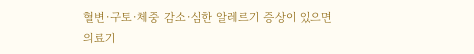혈변·구토·체중 감소·심한 알레르기 증상이 있으면 의료기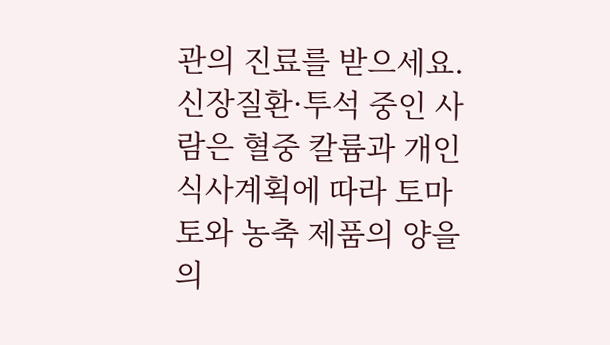관의 진료를 받으세요.
신장질환·투석 중인 사람은 혈중 칼륨과 개인 식사계획에 따라 토마토와 농축 제품의 양을 의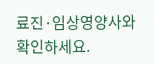료진·임상영양사와 확인하세요.